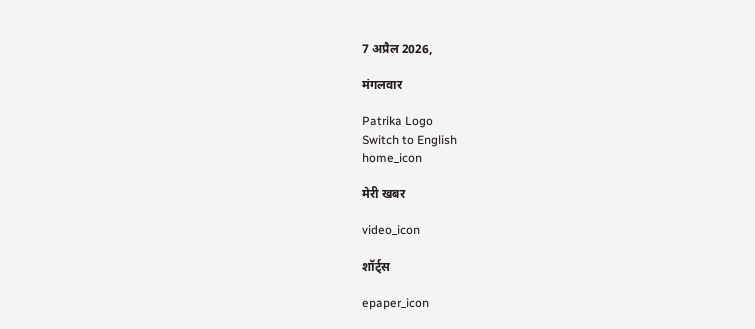7 अप्रैल 2026,

मंगलवार

Patrika Logo
Switch to English
home_icon

मेरी खबर

video_icon

शॉर्ट्स

epaper_icon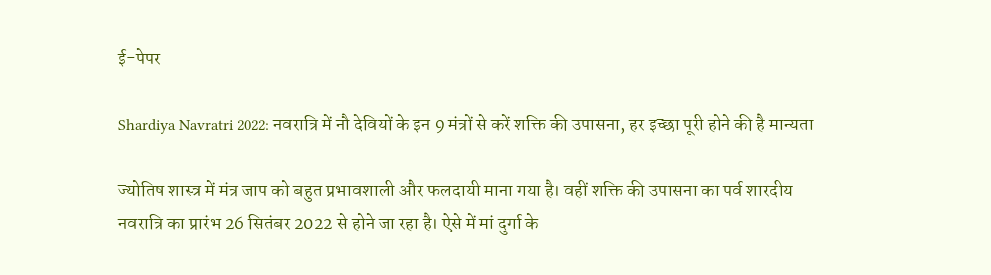ई-पेपर

Shardiya Navratri 2022: नवरात्रि में नौ देवियों के इन 9 मंत्रों से करें शक्ति की उपासना, हर इच्छा पूरी होने की है मान्यता

ज्योतिष शास्त्र में मंत्र जाप को बहुत प्रभावशाली और फलदायी माना गया है। वहीं शक्ति की उपासना का पर्व शारदीय नवरात्रि का प्रारंभ 26 सितंबर 2022 से होने जा रहा है। ऐसे में मां दुर्गा के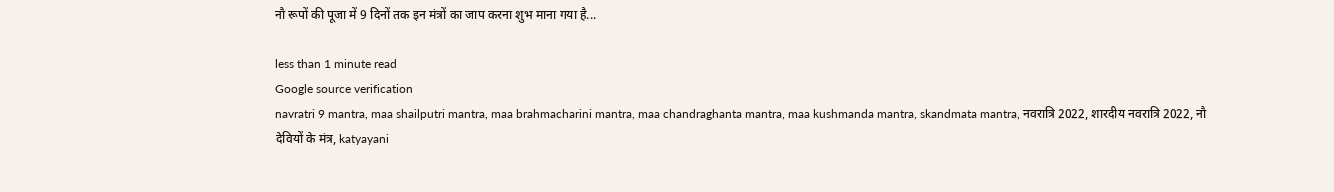नौ रूपों की पूजा में 9 दिनों तक इन मंत्रों का जाप करना शुभ माना गया है...

less than 1 minute read
Google source verification
navratri 9 mantra, maa shailputri mantra, maa brahmacharini mantra, maa chandraghanta mantra, maa kushmanda mantra, skandmata mantra, नवरात्रि 2022, शारदीय नवरात्रि 2022, नौ देवियों के मंत्र, katyayani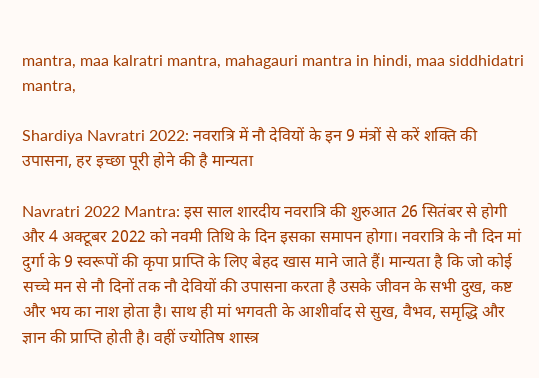mantra, maa kalratri mantra, mahagauri mantra in hindi, maa siddhidatri mantra,

Shardiya Navratri 2022: नवरात्रि में नौ देवियों के इन 9 मंत्रों से करें शक्ति की उपासना, हर इच्छा पूरी होने की है मान्यता

Navratri 2022 Mantra: इस साल शारदीय नवरात्रि की शुरुआत 26 सितंबर से होगी और 4 अक्टूबर 2022 को नवमी तिथि के दिन इसका समापन होगा। नवरात्रि के नौ दिन मां दुर्गा के 9 स्वरूपों की कृपा प्राप्ति के लिए बेहद खास माने जाते हैं। मान्यता है कि जो कोई सच्चे मन से नौ दिनों तक नौ देवियों की उपासना करता है उसके जीवन के सभी दुख, कष्ट और भय का नाश होता है। साथ ही मां भगवती के आशीर्वाद से सुख, वैभव, समृद्धि और ज्ञान की प्राप्ति होती है। वहीं ज्योतिष शास्त्र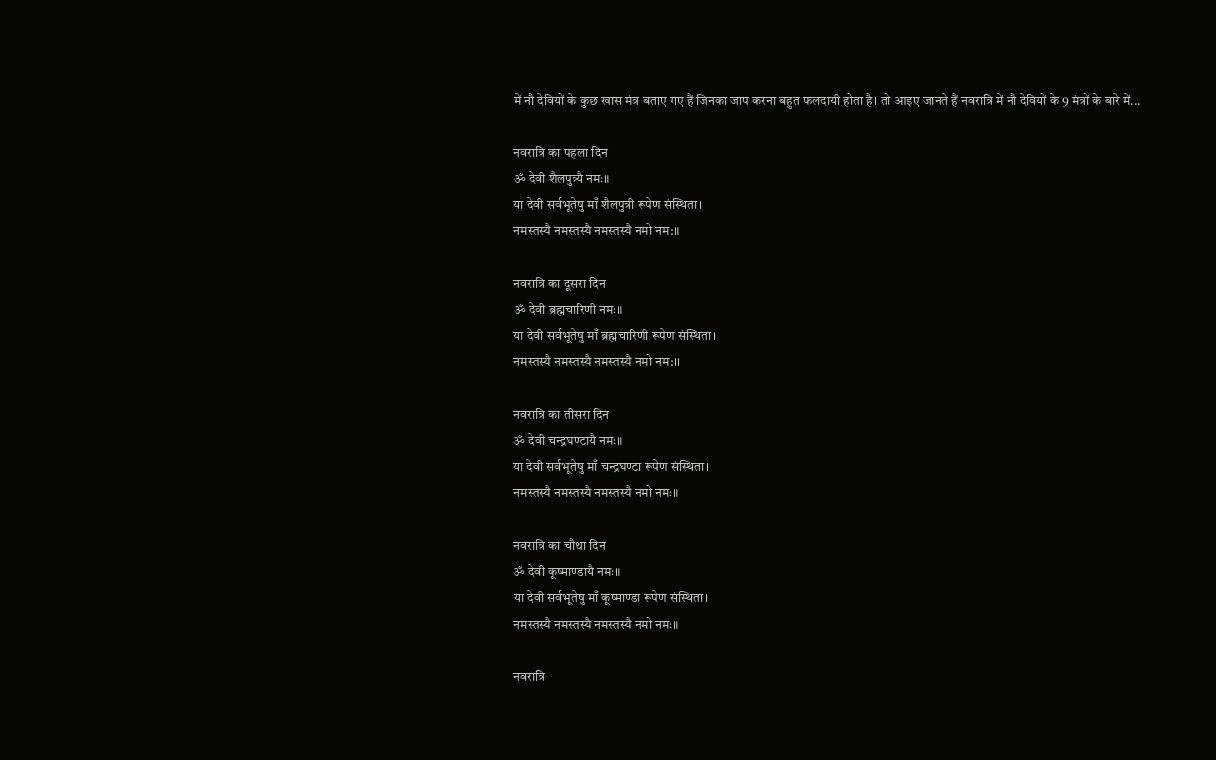में नौ देवियों के कुछ खास मंत्र बताए गए हैं जिनका जाप करना बहुत फलदायी होता है। तो आइए जानते हैं नवरात्रि में नौ देवियों के 9 मंत्रों के बारे में...

नवरात्रि का पहला दिन
ॐ देवी शैलपुत्र्यै नमः॥
या देवी सर्वभूतेषु माँ शैलपुत्री रूपेण संस्थिता।
नमस्तस्यै नमस्तस्यै नमस्तस्यै नमो नम:॥

नवरात्रि का दूसरा दिन
ॐ देवी ब्रह्मचारिणी नमः॥
या देवी सर्वभूतेषु माँ ब्रह्मचारिणी रूपेण संस्थिता।
नमस्तस्यै नमस्तस्यै नमस्तस्यै नमो नम:।।

नवरात्रि का तीसरा दिन
ॐ देवी चन्द्रघण्टायै नमः॥
या देवी सर्वभूतेषु माँ चन्द्रघण्टा रूपेण संस्थिता।
नमस्तस्यै नमस्तस्यै नमस्तस्यै नमो नमः॥

नवरात्रि का चौथा दिन
ॐ देवी कूष्माण्डायै नमः॥
या देवी सर्वभूतेषु माँ कूष्माण्डा रूपेण संस्थिता।
नमस्तस्यै नमस्तस्यै नमस्तस्यै नमो नमः॥

नवरात्रि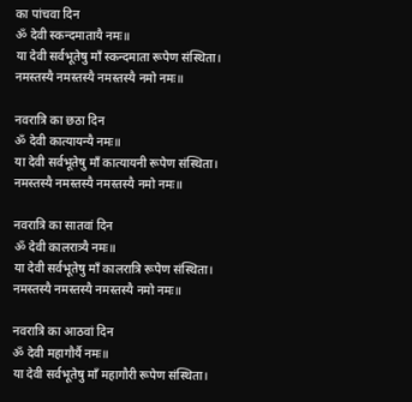का पांचवा दिन
ॐ देवी स्कन्दमातायै नमः॥
या देवी सर्वभूतेषु माँ स्कन्दमाता रूपेण संस्थिता।
नमस्तस्यै नमस्तस्यै नमस्तस्यै नमो नमः॥

नवरात्रि का छठा दिन
ॐ देवी कात्यायन्यै नमः॥
या देवी सर्वभूतेषु माँ कात्यायनी रूपेण संस्थिता।
नमस्तस्यै नमस्तस्यै नमस्तस्यै नमो नमः॥

नवरात्रि का सातवां दिन
ॐ देवी कालरात्र्यै नमः॥
या देवी सर्वभूतेषु माँ कालरात्रि रूपेण संस्थिता।
नमस्तस्यै नमस्तस्यै नमस्तस्यै नमो नमः॥

नवरात्रि का आठवां दिन
ॐ देवी महागौर्यै नमः॥
या देवी सर्वभूतेषु माँ महागौरी रूपेण संस्थिता।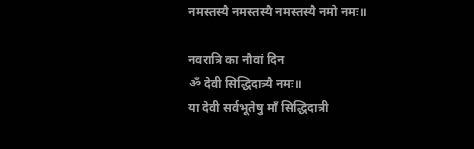नमस्तस्यै नमस्तस्यै नमस्तस्यै नमो नमः॥

नवरात्रि का नौवां दिन
ॐ देवी सिद्धिदात्र्यै नमः॥
या देवी सर्वभूतेषु माँ सिद्धिदात्री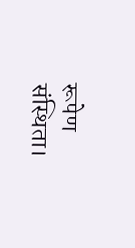रूपेण संस्थिता।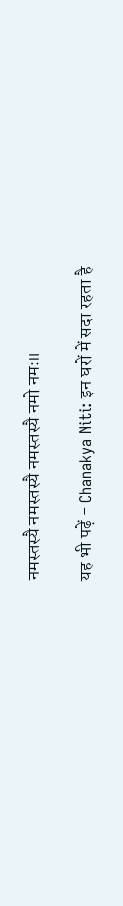नमस्तस्यै नमस्तस्यै नमस्तस्यै नमो नमः॥

यह भी पढ़ें - Chanakya Niti: इन घरों में सदा रहता है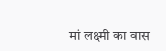मां लक्ष्मी का वास